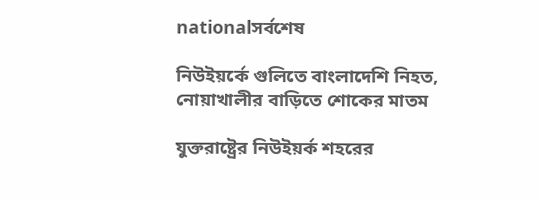nationalসর্বশেষ

নিউইয়র্কে গুলিতে বাংলাদেশি নিহত, নোয়াখালীর বাড়িতে শোকের মাতম

যুক্তরাষ্ট্রের নিউইয়র্ক শহরের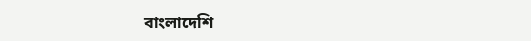বাংলাদেশি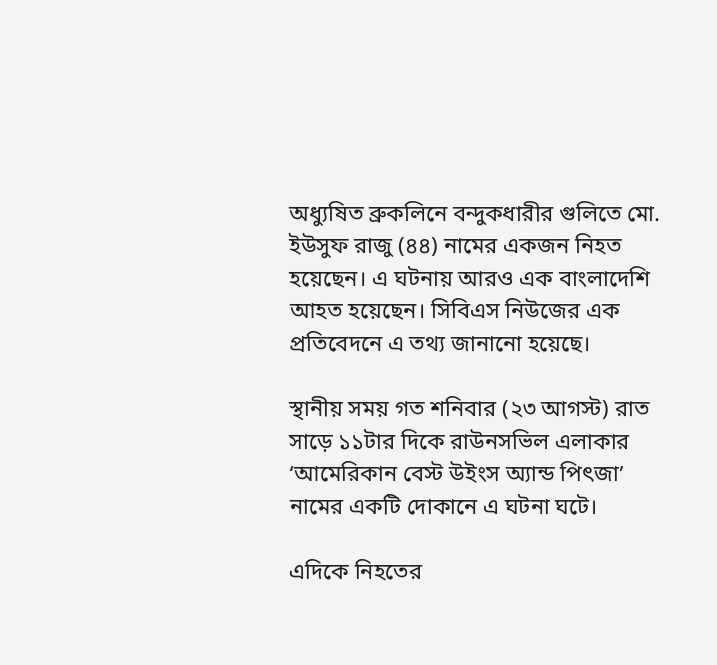অধ্যুষিত ব্রুকলিনে বন্দুকধারীর গুলিতে মো. ইউসুফ রাজু (৪৪) নামের একজন নিহত হয়েছেন। এ ঘটনায় আরও এক বাংলাদেশি আহত হয়েছেন। সিবিএস নিউজের এক প্রতিবেদনে এ তথ্য জানানো হয়েছে।

স্থানীয় সময় গত শনিবার (২৩ আগস্ট) রাত সাড়ে ১১টার দিকে রাউনসভিল এলাকার ‘আমেরিকান বেস্ট উইংস অ্যান্ড পিৎজা’ নামের একটি দোকানে এ ঘটনা ঘটে।

এদিকে নিহতের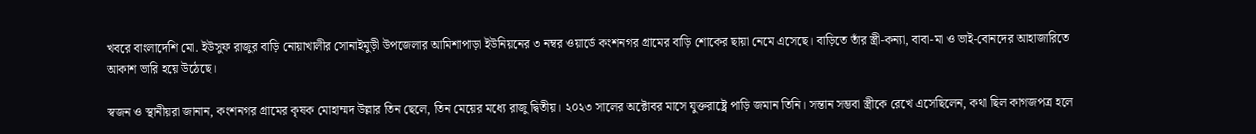খবরে বাংলাদেশি মো. ইউসুফ রাজুর বাড়ি নোয়াখালীর সোনাইমুড়ী উপজেলার আমিশাপাড়া ইউনিয়নের ৩ নম্বর ওয়ার্ডে কংশনগর গ্রামের বাড়ি শোকের ছায়া নেমে এসেছে। বাড়িতে তাঁর স্ত্রী-কন্যা, বাবা-মা ও ভাই-বোনদের আহাজারিতে আকাশ ভারি হয়ে উঠেছে।

স্বজন ও স্থানীয়রা জানান, কংশনগর গ্রামের কৃষক মোহাম্মদ উল্লার তিন ছেলে, তিন মেয়ের মধ্যে রাজু দ্বিতীয়। ২০২৩ সালের অক্টোবর মাসে যুক্তরাষ্ট্রে পাড়ি জমান তিনি। সন্তান সম্ভবা স্ত্রীকে রেখে এসেছিলেন, কথা ছিল কাগজপত্র হলে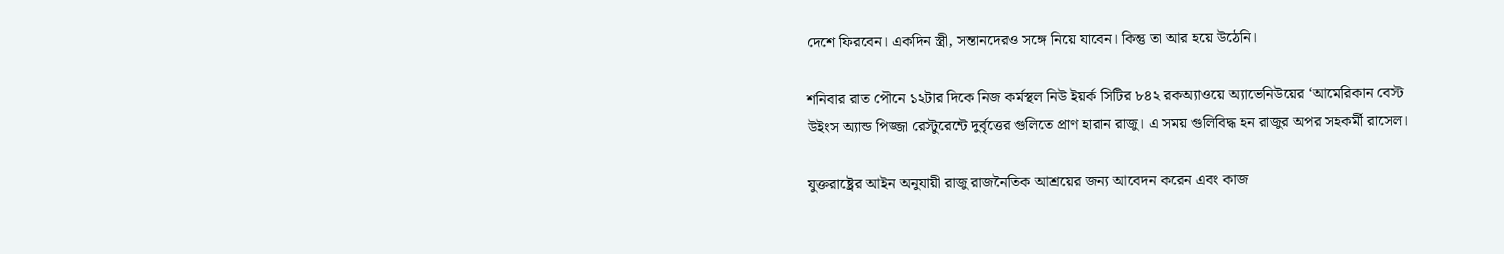দেশে ফিরবেন। একদিন স্ত্রী, সন্তানদেরও সঙ্গে নিয়ে যাবেন। কিন্তু তা আর হয়ে উঠেনি।

শনিবার রাত পৌনে ১২টার দিকে নিজ কর্মস্থল নিউ ইয়র্ক সিটির ৮৪২ রকঅ্যাওয়ে অ্যাভেনিউয়ের ‘আমেরিকান বেস্ট উইংস অ্যান্ড পিজ্জা রেস্টুরেন্টে দুর্বৃত্তের গুলিতে প্রাণ হারান রাজু। এ সময় গুলিবিদ্ধ হন রাজুর অপর সহকর্মী রাসেল।

যুক্তরাষ্ট্রের আইন অনুযায়ী রাজু রাজনৈতিক আশ্রয়ের জন্য আবেদন করেন এবং কাজ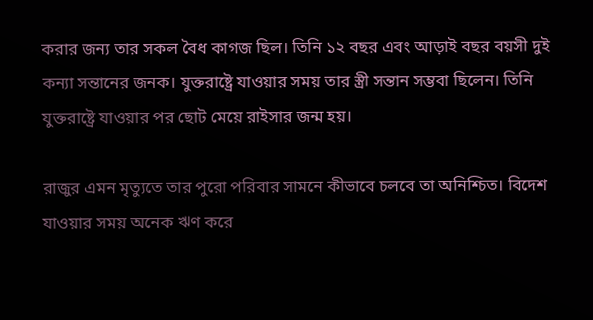করার জন্য তার সকল বৈধ কাগজ ছিল। তিনি ১২ বছর এবং আড়াই বছর বয়সী দুই কন্যা সন্তানের জনক। যুক্তরাষ্ট্রে যাওয়ার সময় তার স্ত্রী সন্তান সম্ভবা ছিলেন। তিনি যুক্তরাষ্ট্রে যাওয়ার পর ছোট মেয়ে রাইসার জন্ম হয়।

রাজুর এমন মৃত্যুতে তার পুরো পরিবার সামনে কীভাবে চলবে তা অনিশ্চিত। বিদেশ যাওয়ার সময় অনেক ঋণ করে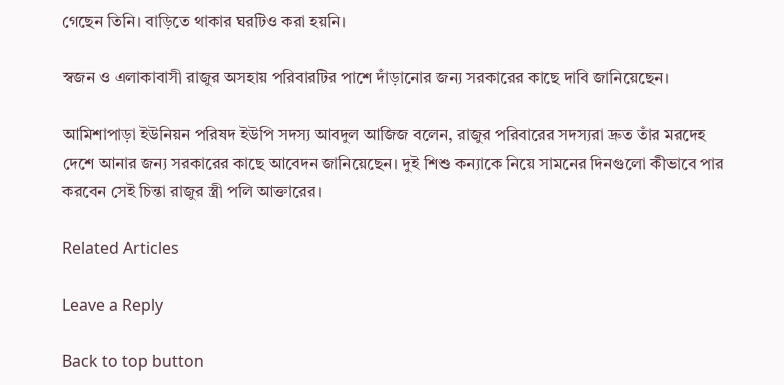গেছেন তিনি। বাড়িতে থাকার ঘরটিও করা হয়নি।

স্বজন ও এলাকাবাসী রাজুর অসহায় পরিবারটির পাশে দাঁড়ানোর জন্য সরকারের কাছে দাবি জানিয়েছেন।

আমিশাপাড়া ইউনিয়ন পরিষদ ইউপি সদস্য আবদুল আজিজ বলেন, রাজুর পরিবারের সদস্যরা দ্রুত তাঁর মরদেহ দেশে আনার জন্য সরকারের কাছে আবেদন জানিয়েছেন। দুই শিশু কন্যাকে নিয়ে সামনের দিনগুলো কীভাবে পার করবেন সেই চিন্তা রাজুর স্ত্রী পলি আক্তারের।

Related Articles

Leave a Reply

Back to top button